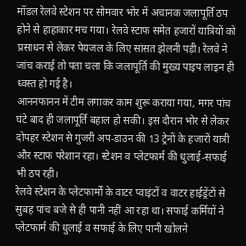मॉडल रेलवे स्टेशन पर सोमवार भोर में अचानक जलापूर्ति ठप होने से हाहाकार मच गया। रेलवे स्टाफ समेत हजारों यात्रियों को प्रसाधन से लेकर पेयजल के लिए सांसत झेलनी पड़ी। रेलवे ने जांच कराई तो पता चला कि जलापूर्ति की मुख्य पाइप लाइन ही ध्वस्त हो गई है।
आननफानन में टीम लगाकर काम शुरू कराया गया, मगर पांच घंटे बाद ही जलापूर्ति बहाल हो सकी। इस दौरान भोर से लेकर दोपहर स्टेशन से गुजरी अप-डाउन की 13 ट्रेनों के हजारों यात्री और स्टाफ परेशान रहा। स्टेशन व प्लेटफार्म की धुलाई-सफाई भी ठप रही।
रेलवे स्टेशन के प्लेटफार्मों के वाटर प्वाइंटों व वाटर हाईड्रेंटों से सुबह पांच बजे से ही पानी नहीं आ रहा था। सफाई कर्मियों ने प्लेटफार्म की धुलाई व सफाई के लिए पानी खोलने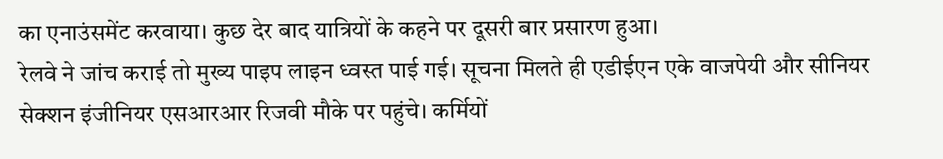का एनाउंसमेंट करवाया। कुछ देर बाद यात्रियों के कहने पर दूसरी बार प्रसारण हुआ।
रेलवे ने जांच कराई तो मुख्य पाइप लाइन ध्वस्त पाई गई। सूचना मिलते ही एडीईएन एके वाजपेयी और सीनियर सेक्शन इंजीनियर एसआरआर रिजवी मौके पर पहुंचे। कर्मियों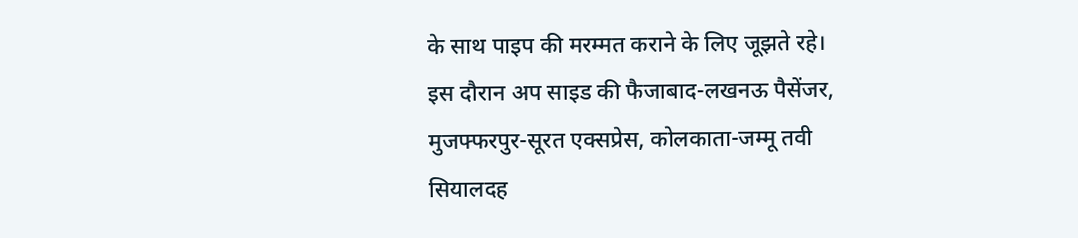के साथ पाइप की मरम्मत कराने के लिए जूझते रहे।
इस दौरान अप साइड की फैजाबाद-लखनऊ पैसेंजर, मुजफ्फरपुर-सूरत एक्सप्रेस, कोलकाता-जम्मू तवी सियालदह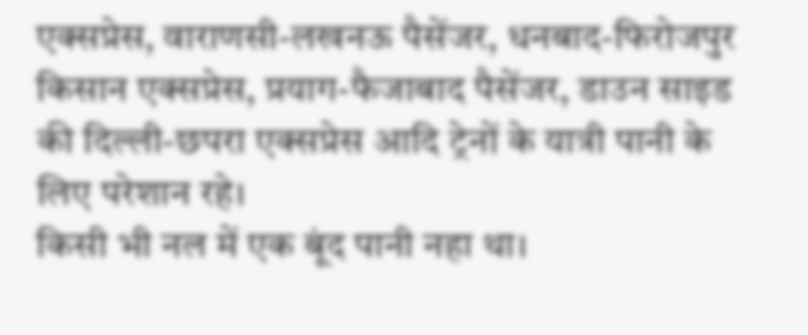एक्सप्रेस, वाराणसी-लखनऊ पैसेंजर, धनबाद-फिरोजपुर किसान एक्सप्रेस, प्रयाग-फैजाबाद पैसेंजर, डाउन साइड की दिल्ली-छपरा एक्सप्रेस आदि ट्रेनों के यात्री पानी के लिए परेशान रहे।
किसी भी नल में एक बूंद पानी नहा था।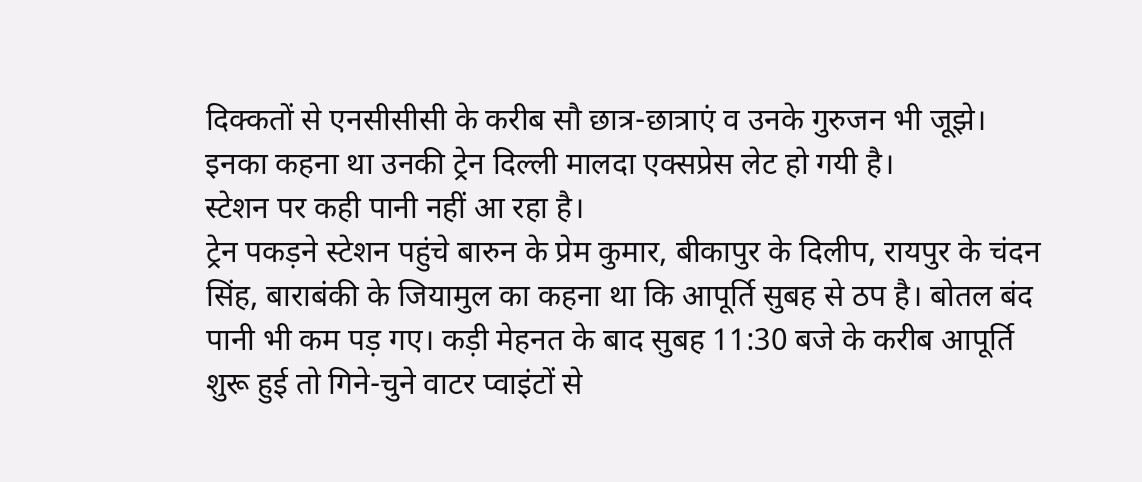दिक्कतों से एनसीसीसी के करीब सौ छात्र-छात्राएं व उनके गुरुजन भी जूझे। इनका कहना था उनकी ट्रेन दिल्ली मालदा एक्सप्रेस लेट हो गयी है।
स्टेशन पर कही पानी नहीं आ रहा है।
ट्रेन पकड़ने स्टेशन पहुंचे बारुन के प्रेम कुमार, बीकापुर के दिलीप, रायपुर के चंदन सिंह, बाराबंकी के जियामुल का कहना था कि आपूर्ति सुबह से ठप है। बोतल बंद पानी भी कम पड़ गए। कड़ी मेहनत के बाद सुबह 11:30 बजे के करीब आपूर्ति शुरू हुई तो गिने-चुने वाटर प्वाइंटों से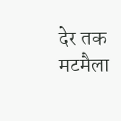देर तक मटमैला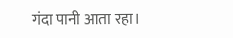गंदा पानी आता रहा।